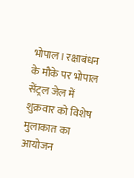भोपाल। रक्षाबंधन के मौके पर भोपाल सेंट्रल जेल में शुक्रवार को विशेष मुलाकात का आयोजन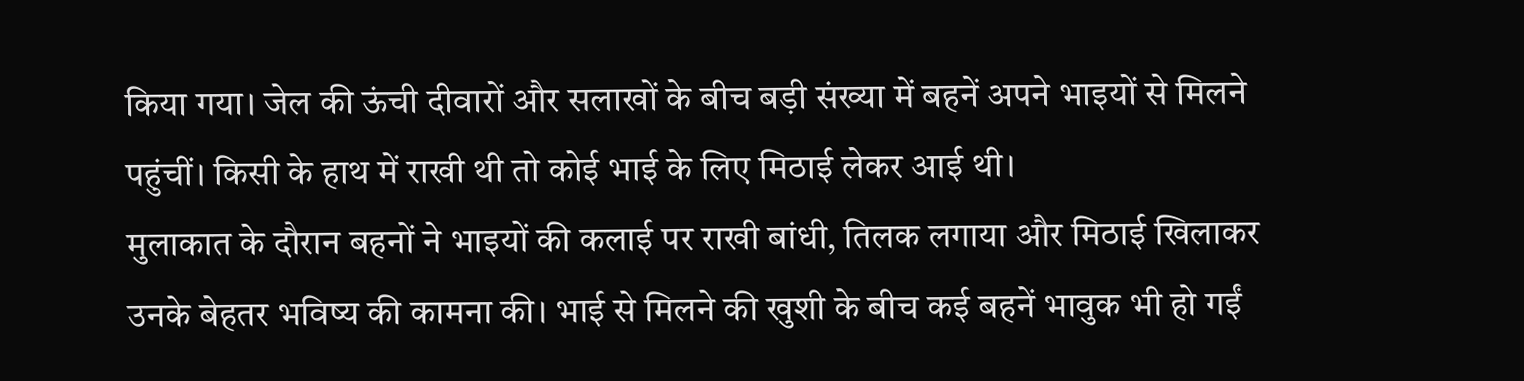किया गया। जेल की ऊंची दीवारों और सलाखों के बीच बड़ी संख्या में बहनें अपने भाइयों से मिलने पहुंचीं। किसी के हाथ में राखी थी तो कोई भाई के लिए मिठाई लेकर आई थी।
मुलाकात के दौरान बहनों ने भाइयों की कलाई पर राखी बांधी, तिलक लगाया और मिठाई खिलाकर उनके बेहतर भविष्य की कामना की। भाई से मिलने की खुशी के बीच कई बहनें भावुक भी हो गईं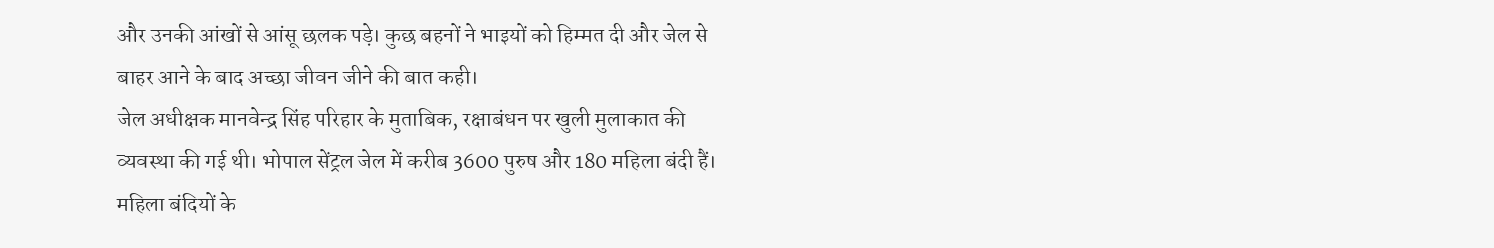और उनकी आंखों से आंसू छलक पड़े। कुछ बहनों ने भाइयों को हिम्मत दी और जेल से बाहर आने के बाद अच्छा जीवन जीने की बात कही।
जेल अधीक्षक मानवेन्द्र सिंह परिहार के मुताबिक, रक्षाबंधन पर खुली मुलाकात की व्यवस्था की गई थी। भोपाल सेंट्रल जेल में करीब 3600 पुरुष और 180 महिला बंदी हैं। महिला बंदियों के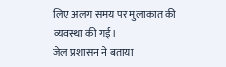लिए अलग समय पर मुलाकात की व्यवस्था की गई।
जेल प्रशासन ने बताया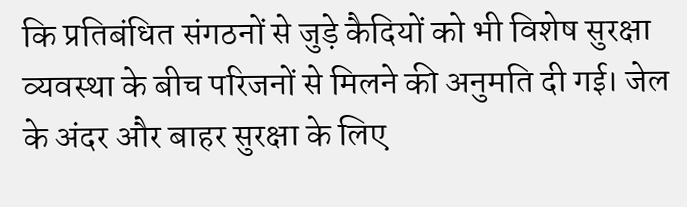कि प्रतिबंधित संगठनों से जुड़े कैदियों को भी विशेष सुरक्षा व्यवस्था के बीच परिजनों से मिलने की अनुमति दी गई। जेल के अंदर और बाहर सुरक्षा के लिए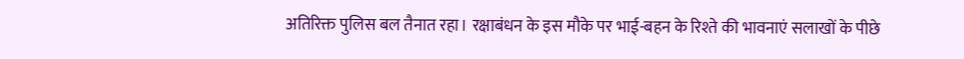अतिरिक्त पुलिस बल तैनात रहा। रक्षाबंधन के इस मौके पर भाई-बहन के रिश्ते की भावनाएं सलाखों के पीछे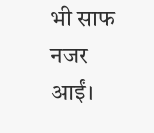भी साफ नजर आईं।